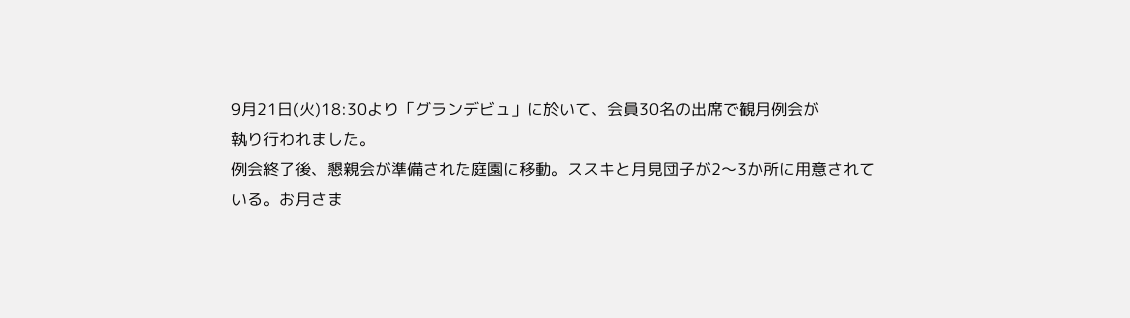9月21日(火)18:30より「グランデビュ」に於いて、会員30名の出席で観月例会が
執り行われました。
例会終了後、懇親会が準備された庭園に移動。ススキと月見団子が2〜3か所に用意されて
いる。お月さま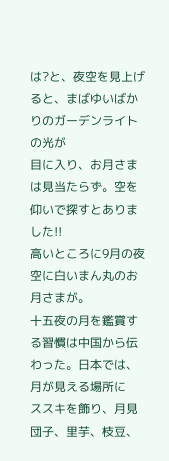は?と、夜空を見上げると、まばゆいばかりのガーデンライトの光が
目に入り、お月さまは見当たらず。空を仰いで探すとありました!!
高いところに9月の夜空に白いまん丸のお月さまが。
十五夜の月を鑑賞する習慣は中国から伝わった。日本では、月が見える場所に
ススキを飾り、月見団子、里芋、枝豆、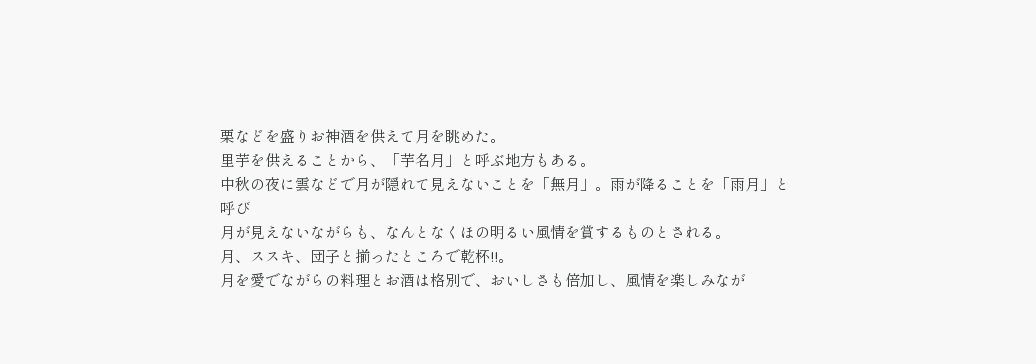栗などを盛りお神酒を供えて月を眺めた。
里芋を供えることから、「芋名月」と呼ぶ地方もある。
中秋の夜に雲などで月が隠れて見えないことを「無月」。雨が降ることを「雨月」と呼び
月が見えないながらも、なんとなくほの明るい風情を賞するものとされる。
月、ススキ、団子と揃ったところで乾杯!!。
月を愛でながらの料理とお酒は格別で、おいしさも倍加し、風情を楽しみなが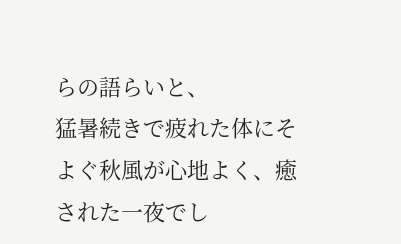らの語らいと、
猛暑続きで疲れた体にそよぐ秋風が心地よく、癒された一夜でし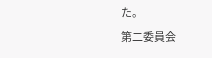た。
第二委員会